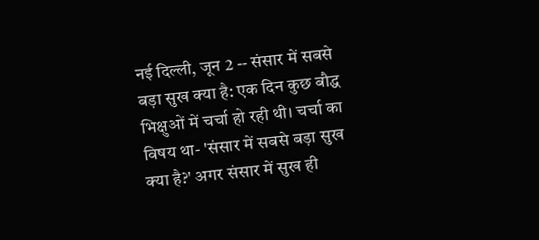नई दिल्ली, जून 2 -- संसार में सबसे बड़ा सुख क्या है: एक दिन कुछ बौद्ध भिक्षुओं में चर्चा हो रही थी। चर्चा का विषय था- 'संसार में सबसे बड़ा सुख क्या है?' अगर संसार में सुख ही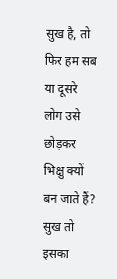सुख है, तो फिर हम सब या दूसरे लोग उसे छोड़कर भिक्षु क्यों बन जाते हैं? सुख तो इसका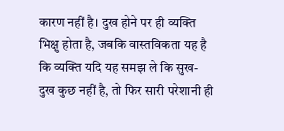कारण नहीं है। दुख होने पर ही व्यक्ति भिक्षु होता है, जबकि वास्तविकता यह है कि व्यक्ति यदि यह समझ ले कि सुख-दुख कुछ नहीं है, तो फिर सारी परेशानी ही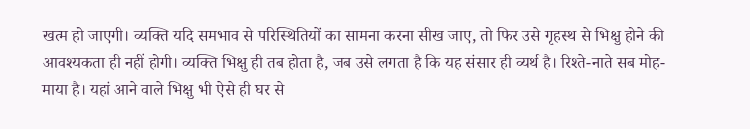खत्म हो जाएगी। व्यक्ति यदि समभाव से परिस्थितियों का सामना करना सीख जाए, तो फिर उसे गृहस्थ से भिक्षु होने की आवश्यकता ही नहीं होगी। व्यक्ति भिक्षु ही तब होता है, जब उसे लगता है कि यह संसार ही व्यर्थ है। रिश्ते-नाते सब मोह-माया है। यहां आने वाले भिक्षु भी ऐसे ही घर से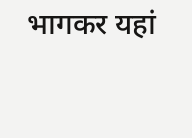भागकर यहां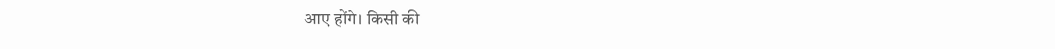आए होंगे। किसी की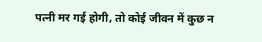पत्नी मर गई होगी, तो कोई जीवन में कुछ न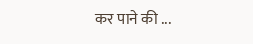कर पाने की ...